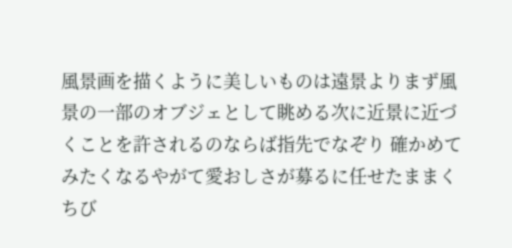風景画を描くように美しいものは遠景よりまず風景の一部のオブジェとして眺める次に近景に近づくことを許されるのならば指先でなぞり 確かめてみたくなるやがて愛おしさが募るに任せたままくちび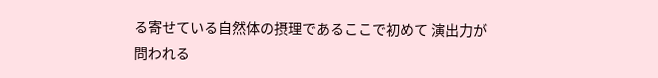る寄せている自然体の摂理であるここで初めて 演出力が問われる